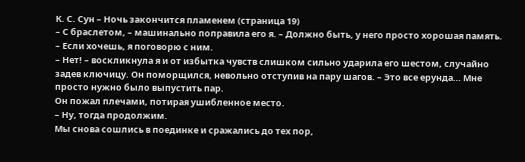К. С. Сун – Ночь закончится пламенем (страница 19)
– С браслетом, – машинально поправила его я. – Должно быть, у него просто хорошая память.
– Если хочешь, я поговорю с ним.
– Нет! – воскликнула я и от избытка чувств слишком сильно ударила его шестом, случайно задев ключицу. Он поморщился, невольно отступив на пару шагов. – Это все ерунда… Мне просто нужно было выпустить пар.
Он пожал плечами, потирая ушибленное место.
– Ну, тогда продолжим.
Мы снова сошлись в поединке и сражались до тех пор,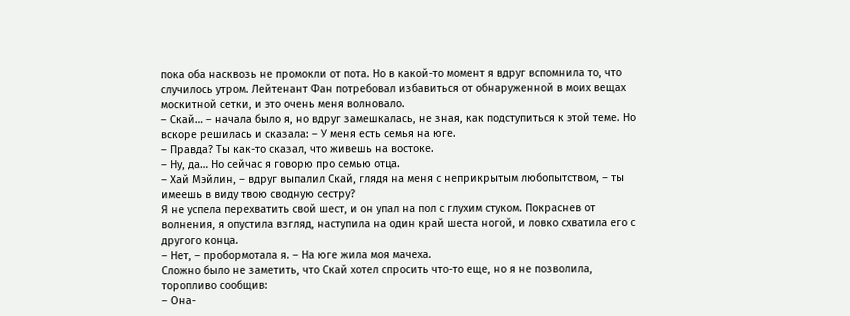пока оба насквозь не промокли от пота. Но в какой-то момент я вдруг вспомнила то, что случилось утром. Лейтенант Фан потребовал избавиться от обнаруженной в моих вещах москитной сетки, и это очень меня волновало.
– Скай… – начала было я, но вдруг замешкалась, не зная, как подступиться к этой теме. Но вскоре решилась и сказала: – У меня есть семья на юге.
– Правда? Ты как-то сказал, что живешь на востоке.
– Ну, да… Но сейчас я говорю про семью отца.
– Хай Мэйлин, – вдруг выпалил Скай, глядя на меня с неприкрытым любопытством, – ты имеешь в виду твою сводную сестру?
Я не успела перехватить свой шест, и он упал на пол с глухим стуком. Покраснев от волнения, я опустила взгляд, наступила на один край шеста ногой, и ловко схватила его с другого конца.
– Нет, – пробормотала я. – На юге жила моя мачеха.
Сложно было не заметить, что Скай хотел спросить что-то еще, но я не позволила, торопливо сообщив:
– Она-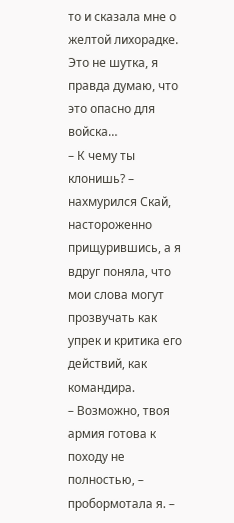то и сказала мне о желтой лихорадке. Это не шутка, я правда думаю, что это опасно для войска…
– К чему ты клонишь? – нахмурился Скай, настороженно прищурившись, а я вдруг поняла, что мои слова могут прозвучать как упрек и критика его действий, как командира.
– Возможно, твоя армия готова к походу не полностью, – пробормотала я. –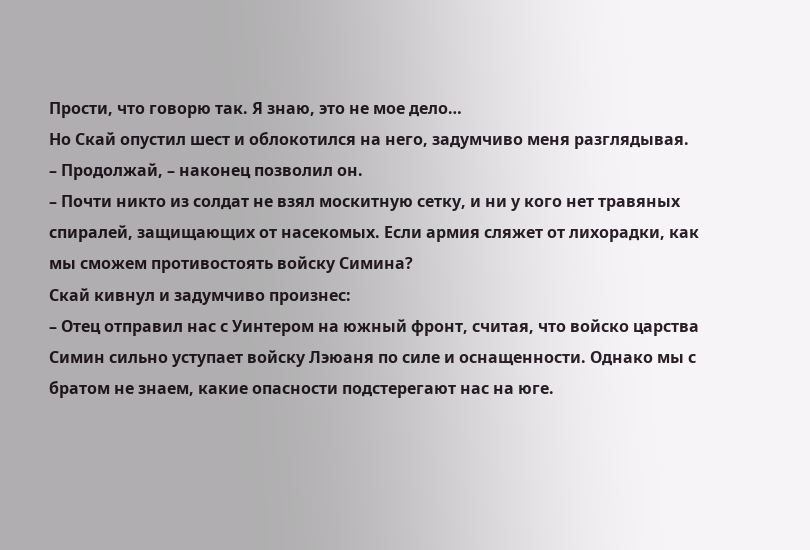Прости, что говорю так. Я знаю, это не мое дело…
Но Скай опустил шест и облокотился на него, задумчиво меня разглядывая.
– Продолжай, – наконец позволил он.
– Почти никто из солдат не взял москитную сетку, и ни у кого нет травяных спиралей, защищающих от насекомых. Если армия сляжет от лихорадки, как мы сможем противостоять войску Симина?
Скай кивнул и задумчиво произнес:
– Отец отправил нас с Уинтером на южный фронт, считая, что войско царства Симин сильно уступает войску Лэюаня по силе и оснащенности. Однако мы с братом не знаем, какие опасности подстерегают нас на юге.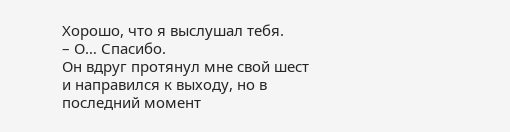Хорошо, что я выслушал тебя.
– О… Спасибо.
Он вдруг протянул мне свой шест и направился к выходу, но в последний момент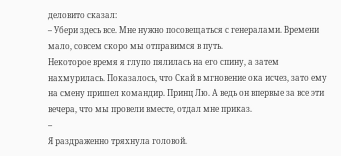деловито сказал:
– Убери здесь все. Мне нужно посовещаться с генералами. Времени мало, совсем скоро мы отправимся в путь.
Некоторое время я глупо пялилась на его спину, а затем нахмурилась. Показалось, что Скай в мгновение ока исчез, зато ему на смену пришел командир. Принц Лю. А ведь он впервые за все эти вечера, что мы провели вместе, отдал мне приказ.
–
Я раздраженно тряхнула головой.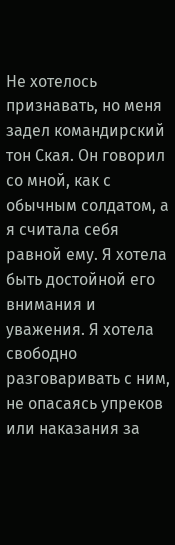Не хотелось признавать, но меня задел командирский тон Ская. Он говорил со мной, как с обычным солдатом, а я считала себя равной ему. Я хотела быть достойной его внимания и уважения. Я хотела свободно разговаривать с ним, не опасаясь упреков или наказания за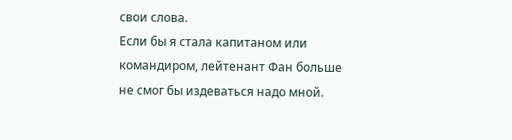свои слова.
Если бы я стала капитаном или командиром, лейтенант Фан больше не смог бы издеваться надо мной.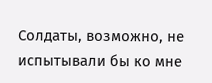Солдаты, возможно, не испытывали бы ко мне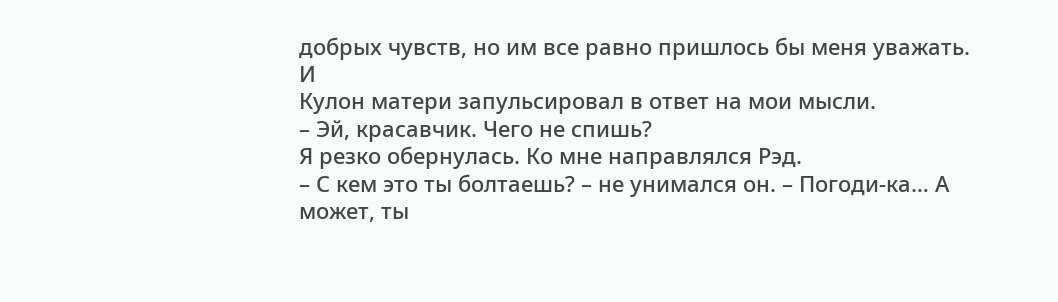добрых чувств, но им все равно пришлось бы меня уважать. И
Кулон матери запульсировал в ответ на мои мысли.
– Эй, красавчик. Чего не спишь?
Я резко обернулась. Ко мне направлялся Рэд.
– С кем это ты болтаешь? – не унимался он. – Погоди-ка… А может, ты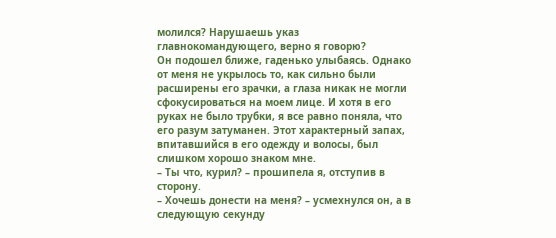молился? Нарушаешь указ главнокомандующего, верно я говорю?
Он подошел ближе, гаденько улыбаясь. Однако от меня не укрылось то, как сильно были расширены его зрачки, а глаза никак не могли сфокусироваться на моем лице. И хотя в его руках не было трубки, я все равно поняла, что его разум затуманен. Этот характерный запах, впитавшийся в его одежду и волосы, был слишком хорошо знаком мне.
– Ты что, курил? – прошипела я, отступив в сторону.
– Хочешь донести на меня? – усмехнулся он, а в следующую секунду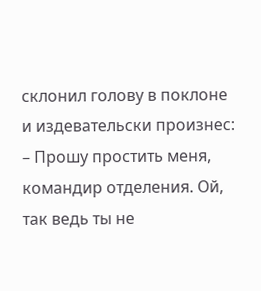склонил голову в поклоне и издевательски произнес: – Прошу простить меня, командир отделения. Ой, так ведь ты не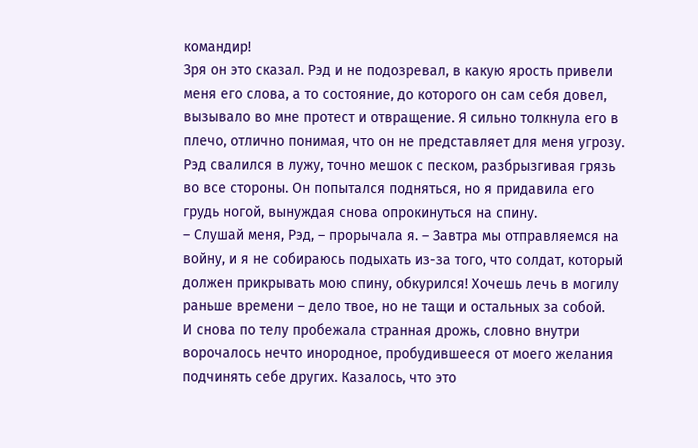командир!
Зря он это сказал. Рэд и не подозревал, в какую ярость привели меня его слова, а то состояние, до которого он сам себя довел, вызывало во мне протест и отвращение. Я сильно толкнула его в плечо, отлично понимая, что он не представляет для меня угрозу. Рэд свалился в лужу, точно мешок с песком, разбрызгивая грязь во все стороны. Он попытался подняться, но я придавила его грудь ногой, вынуждая снова опрокинуться на спину.
– Слушай меня, Рэд, – прорычала я. – Завтра мы отправляемся на войну, и я не собираюсь подыхать из-за того, что солдат, который должен прикрывать мою спину, обкурился! Хочешь лечь в могилу раньше времени – дело твое, но не тащи и остальных за собой.
И снова по телу пробежала странная дрожь, словно внутри ворочалось нечто инородное, пробудившееся от моего желания подчинять себе других. Казалось, что это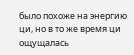было похоже на энергию ци, но в то же время ци ощущалась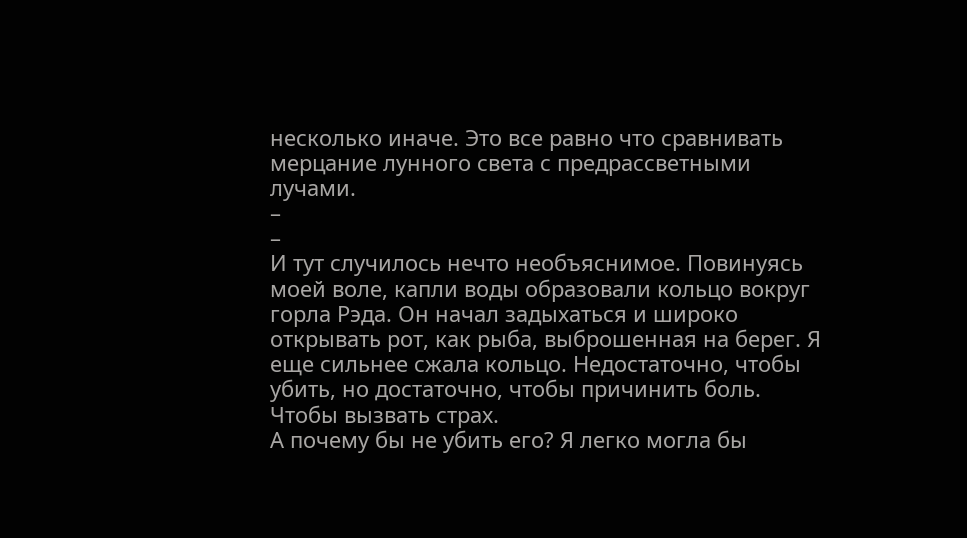несколько иначе. Это все равно что сравнивать мерцание лунного света с предрассветными лучами.
–
–
И тут случилось нечто необъяснимое. Повинуясь моей воле, капли воды образовали кольцо вокруг горла Рэда. Он начал задыхаться и широко открывать рот, как рыба, выброшенная на берег. Я еще сильнее сжала кольцо. Недостаточно, чтобы убить, но достаточно, чтобы причинить боль. Чтобы вызвать страх.
А почему бы не убить его? Я легко могла бы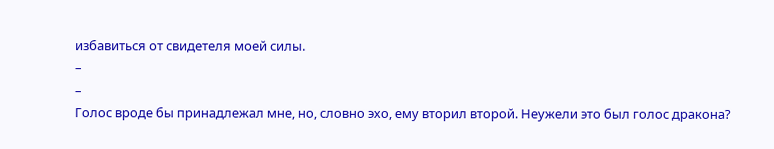избавиться от свидетеля моей силы.
–
–
Голос вроде бы принадлежал мне, но, словно эхо, ему вторил второй. Неужели это был голос дракона?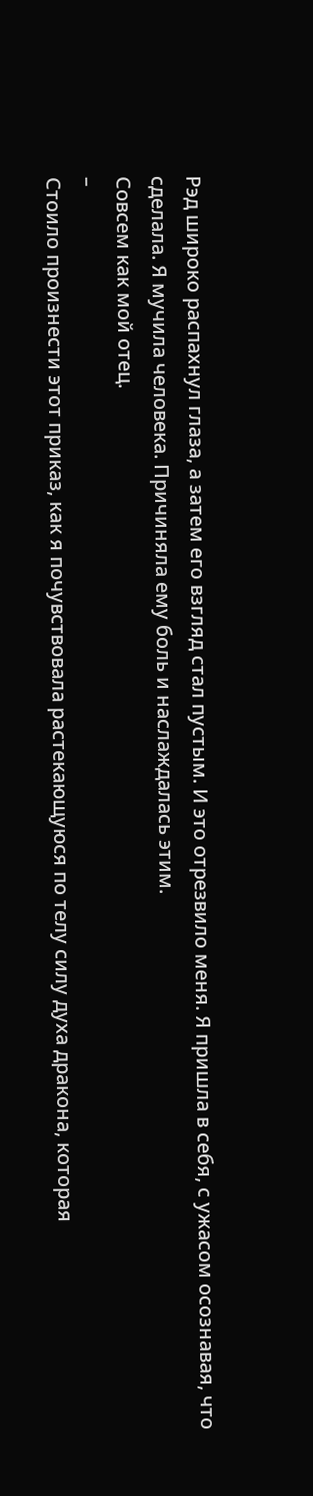Рэд широко распахнул глаза, а затем его взгляд стал пустым. И это отрезвило меня. Я пришла в себя, с ужасом осознавая, что сделала. Я мучила человека. Причиняла ему боль и наслаждалась этим.
Совсем как мой отец.
–
Стоило произнести этот приказ, как я почувствовала растекающуюся по телу силу духа дракона, которая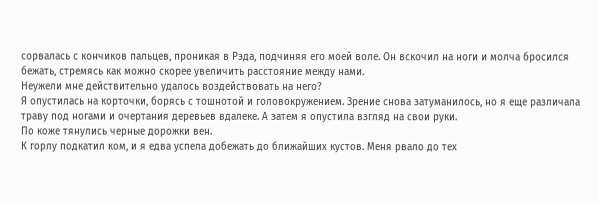сорвалась с кончиков пальцев, проникая в Рэда, подчиняя его моей воле. Он вскочил на ноги и молча бросился бежать, стремясь как можно скорее увеличить расстояние между нами.
Неужели мне действительно удалось воздействовать на него?
Я опустилась на корточки, борясь с тошнотой и головокружением. Зрение снова затуманилось, но я еще различала траву под ногами и очертания деревьев вдалеке. А затем я опустила взгляд на свои руки.
По коже тянулись черные дорожки вен.
К горлу подкатил ком, и я едва успела добежать до ближайших кустов. Меня рвало до тех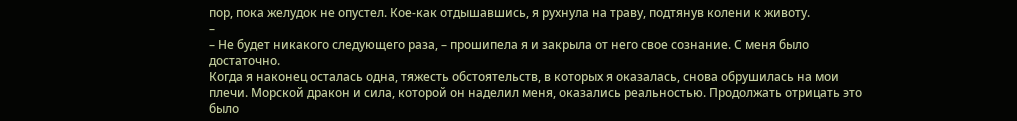пор, пока желудок не опустел. Кое-как отдышавшись, я рухнула на траву, подтянув колени к животу.
–
– Не будет никакого следующего раза, – прошипела я и закрыла от него свое сознание. С меня было достаточно.
Когда я наконец осталась одна, тяжесть обстоятельств, в которых я оказалась, снова обрушилась на мои плечи. Морской дракон и сила, которой он наделил меня, оказались реальностью. Продолжать отрицать это было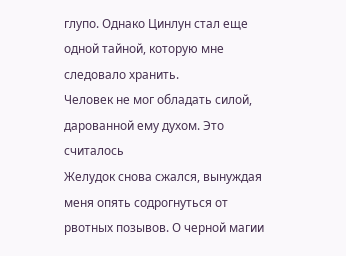глупо. Однако Цинлун стал еще одной тайной, которую мне следовало хранить.
Человек не мог обладать силой, дарованной ему духом. Это считалось
Желудок снова сжался, вынуждая меня опять содрогнуться от рвотных позывов. О черной магии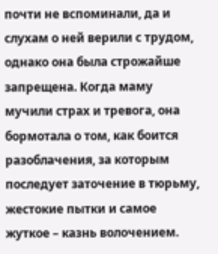почти не вспоминали, да и слухам о ней верили с трудом, однако она была строжайше запрещена. Когда маму мучили страх и тревога, она бормотала о том, как боится разоблачения, за которым последует заточение в тюрьму, жестокие пытки и самое жуткое – казнь волочением.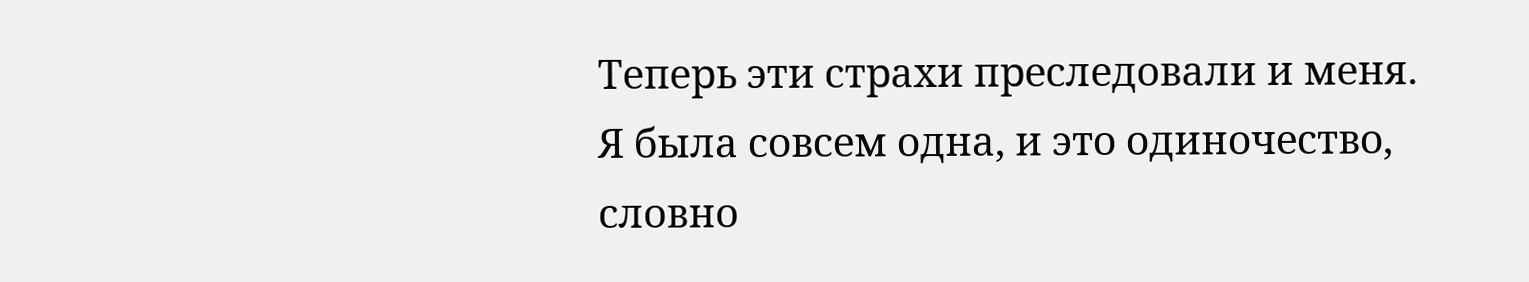Теперь эти страхи преследовали и меня.
Я была совсем одна, и это одиночество, словно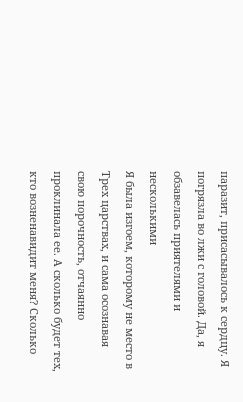паразит, присасывалось к сердцу. Я погрязла во лжи с головой. Да, я обзавелась приятелями и несколькими
Я была изгоем, которому не место в Трех царствах, и сама осознавая свою порочность, отчаянно проклинала ее. А сколько будет тех, кто возненавидит меня? Сколько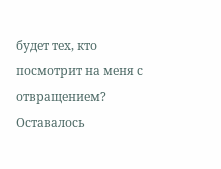будет тех, кто посмотрит на меня с отвращением?
Оставалось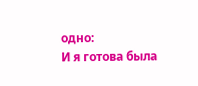одно:
И я готова была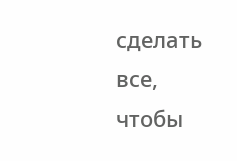сделать все, чтобы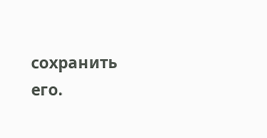сохранить его.